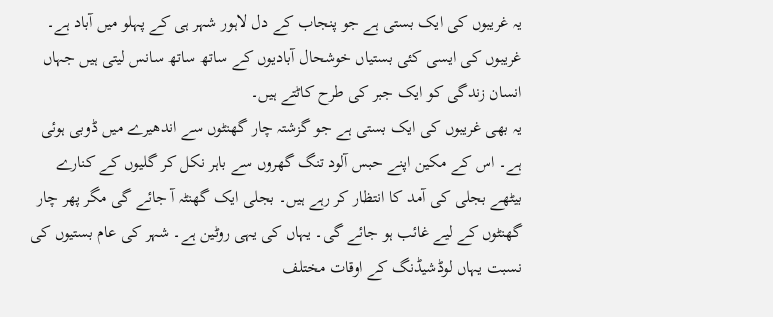یہ غریبوں کی ایک بستی ہے جو پنجاب کے دل لاہور شہر ہی کے پہلو میں آباد ہے۔ غریبوں کی ایسی کئی بستیاں خوشحال آبادیوں کے ساتھ ساتھ سانس لیتی ہیں جہاں انسان زندگی کو ایک جبر کی طرح کاٹتے ہیں۔
یہ بھی غریبوں کی ایک بستی ہے جو گزشتہ چار گھنٹوں سے اندھیرے میں ڈوبی ہوئی ہے۔ اس کے مکین اپنے حبس آلود تنگ گھروں سے باہر نکل کر گلیوں کے کنارے بیٹھے بجلی کی آمد کا انتظار کر رہے ہیں۔ بجلی ایک گھنٹہ آ جائے گی مگر پھر چار گھنٹوں کے لیے غائب ہو جائے گی۔ یہاں کی یہی روٹین ہے۔ شہر کی عام بستیوں کی نسبت یہاں لوڈشیڈنگ کے اوقات مختلف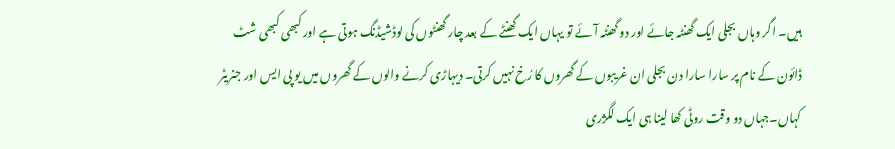ہیں۔ اگر وہاں بجلی ایک گھنٹہ جائے اور دو گھنٹہ آئے تو یہاں ایک گھنٹے کے بعد چار گھنٹوں کی لوڈشیڈنگ ہوتی ہے اور کبھی کبھی شٹ ڈائون کے نام پر سارا سارا دن بجلی ان غریبوں کے گھروں کا رُخ نہیں کرتی۔ دیہاڑی کرنے والوں کے گھروں میں یو پی ایس اور جنریٹر کہاں۔جہاں دو وقت روٹی کھا لینا ہی ایک لگژری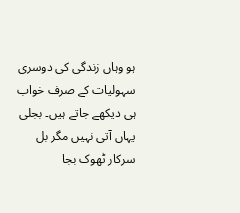ہو وہاں زندگی کی دوسری سہولیات کے صرف خواب ہی دیکھے جاتے ہیں۔ بجلی یہاں آتی نہیں مگر بل سرکار ٹھوک بجا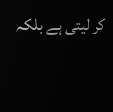کر لیتی ہے بلکہ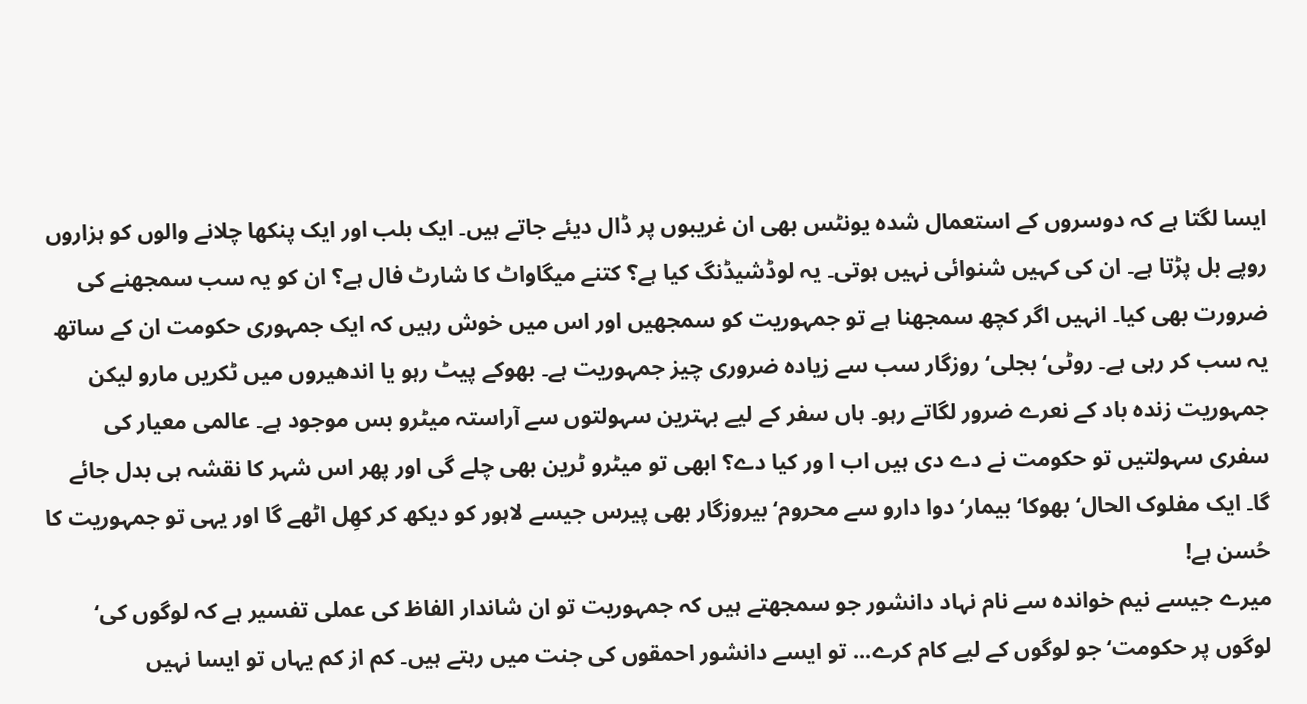ایسا لگتا ہے کہ دوسروں کے استعمال شدہ یونٹس بھی ان غریبوں پر ڈال دیئے جاتے ہیں۔ ایک بلب اور ایک پنکھا چلانے والوں کو ہزاروں روپے بل پڑتا ہے۔ ان کی کہیں شنوائی نہیں ہوتی۔ یہ لوڈشیڈنگ کیا ہے؟ کتنے میگاواٹ کا شارٹ فال ہے؟ ان کو یہ سب سمجھنے کی ضرورت بھی کیا۔ انہیں اگر کچھ سمجھنا ہے تو جمہوریت کو سمجھیں اور اس میں خوش رہیں کہ ایک جمہوری حکومت ان کے ساتھ یہ سب کر رہی ہے۔ روٹی‘ بجلی‘ روزگار سب سے زیادہ ضروری چیز جمہوریت ہے۔ بھوکے پیٹ رہو یا اندھیروں میں ٹکریں مارو لیکن جمہوریت زندہ باد کے نعرے ضرور لگاتے رہو۔ ہاں سفر کے لیے بہترین سہولتوں سے آراستہ میٹرو بس موجود ہے۔ عالمی معیار کی سفری سہولتیں تو حکومت نے دے دی ہیں اب ا ور کیا دے؟ ابھی تو میٹرو ٹرین بھی چلے گی اور پھر اس شہر کا نقشہ ہی بدل جائے گا۔ ایک مفلوک الحال‘ بھوکا‘ بیمار‘ دوا دارو سے محروم‘ بیروزگار بھی پیرس جیسے لاہور کو دیکھ کر کھِل اٹھے گا اور یہی تو جمہوریت کا حُسن ہے!
میرے جیسے نیم خواندہ سے نام نہاد دانشور جو سمجھتے ہیں کہ جمہوریت تو ان شاندار الفاظ کی عملی تفسیر ہے کہ لوگوں کی‘ لوگوں پر حکومت‘ جو لوگوں کے لیے کام کرے... تو ایسے دانشور احمقوں کی جنت میں رہتے ہیں۔ کم از کم یہاں تو ایسا نہیں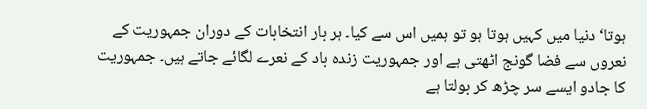ہوتا‘ دنیا میں کہیں ہوتا ہو تو ہمیں اس سے کیا۔ ہر بار انتخابات کے دوران جمہوریت کے نعروں سے فضا گونج اٹھتی ہے اور جمہوریت زندہ باد کے نعرے لگائے جاتے ہیں۔ جمہوریت کا جادو ایسے سر چڑھ کر بولتا ہے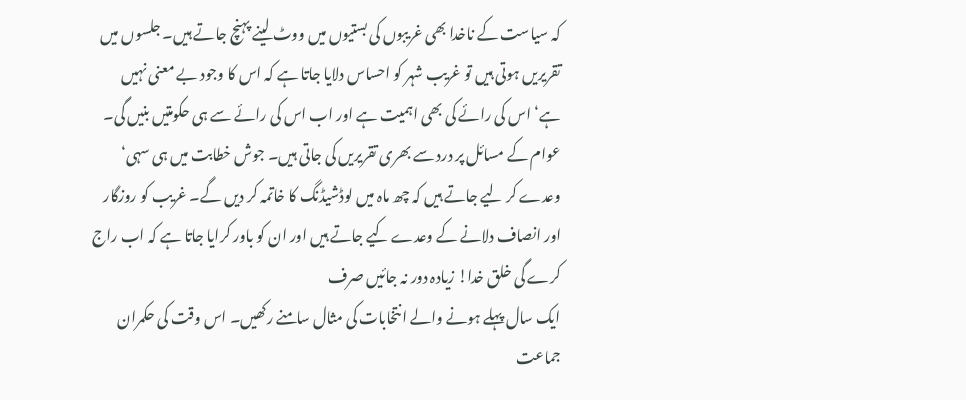کہ سیاست کے ناخدا بھی غریبوں کی بستیوں میں ووٹ لینے پہنچ جاتے ہیں۔ جلسوں میں تقریریں ہوتی ہیں تو غریب شہر کو احساس دلایا جاتا ہے کہ اس کا وجود بے معنی نہیں ہے‘ اس کی رائے کی بھی اہمیت ہے اور اب اس کی رائے سے ہی حکومتیں بنیں گی۔ عوام کے مسائل پر درد سے بھری تقریریں کی جاتی ہیں۔ جوش خطابت میں ہی سہی‘ وعدے کر لیے جاتے ہیں کہ چھ ماہ میں لوڈشیڈنگ کا خاتمہ کر دیں گے۔ غریب کو روزگار اور انصاف دلانے کے وعدے کیے جاتے ہیں اور ان کو باور کرایا جاتا ہے کہ اب راج کرے گی خلق خدا! زیادہ دور نہ جائیں صرف
ایک سال پہلے ہونے والے انتخابات کی مثال سامنے رکھیں۔ اس وقت کی حکمران جماعت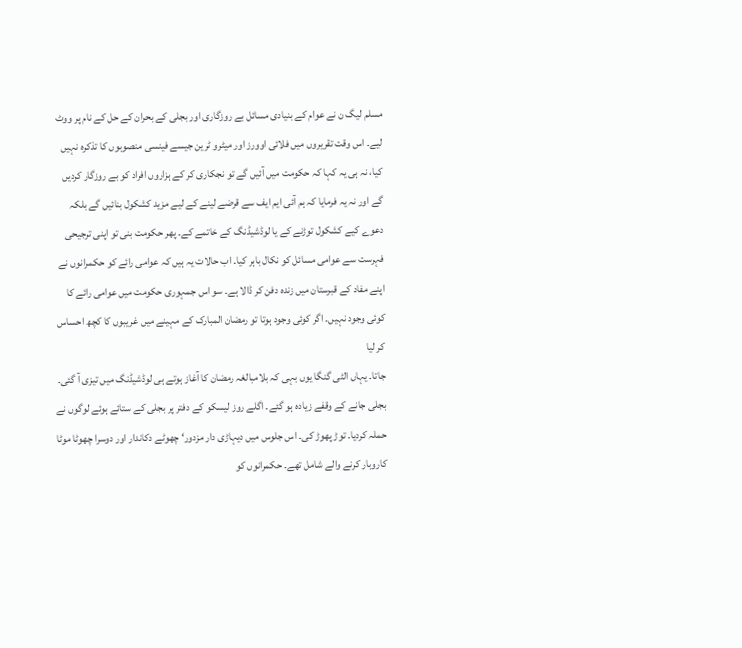مسلم لیگ ن نے عوام کے بنیادی مسائل بے روزگاری اور بجلی کے بحران کے حل کے نام پر ووٹ لیے۔ اس وقت تقریروں میں فلائی اوورز اور میٹرو ٹرین جیسے فینسی منصوبوں کا تذکرہ نہیں کیا، نہ ہی یہ کہا کہ حکومت میں آئیں گے تو نجکاری کر کے ہزاروں افراد کو بے روزگار کردیں گے اور نہ یہ فرمایا کہ ہم آئی ایم ایف سے قرضے لینے کے لیے مزید کشکول بنائیں گے بلکہ دعوے کیے کشکول توڑنے کے یا لوڈشیڈنگ کے خاتمے کے۔ پھر حکومت بنی تو اپنی ترجیحی فہرست سے عوامی مسائل کو نکال باہر کیا۔ اب حالات یہ ہیں کہ عوامی رائے کو حکمرانوں نے اپنے مفاد کے قبرستان میں زندہ دفن کر ڈالا ہے۔ سو اس جمہوری حکومت میں عوامی رائے کا کوئی وجود نہیں۔ اگر کوئی وجود ہوتا تو رمضان المبارک کے مہینے میں غریبوں کا کچھ احساس کر لیا
جاتا۔ یہاں الٹی گنگا یوں بہی کہ بلامبالغہ رمضان کا آغاز ہوتے ہی لوڈشیڈنگ میں تیزی آ گئی۔ بجلی جانے کے وقفے زیادہ ہو گئے۔ اگلے روز لیسکو کے دفتر پر بجلی کے ستائے ہوئے لوگوں نے حملہ کردیا۔ توڑ پھوڑ کی۔ اس جلوس میں دیہاڑی دار مزدور‘ چھوٹے دکاندار اور دوسرا چھوٹا موٹا کاروبار کرنے والے شامل تھے۔ حکمرانوں کو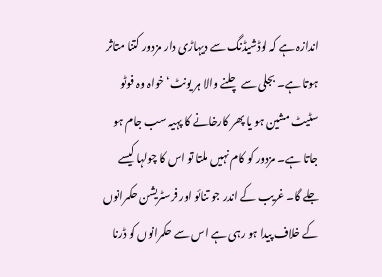اندازہ ہے کہ لوڈشیڈنگ سے دیہاڑی دار مزدور کتنا متاثر ہوتا ہے۔ بجلی سے چلنے والا ہر یونٹ‘ خواہ وہ فوٹو سٹیٹ مشین ہو یا پھر کارخانے کا پہیہ سب جام ہو جاتا ہے۔ مزدور کو کام نہیں ملتا تو اس کا چولہا کیسے جلے گا۔ غریب کے اندر جو تنائو اور فرسٹریشن حکمرانوں کے خلاف پیدا ہو رہی ہے اس سے حکمرانوں کو ڈرنا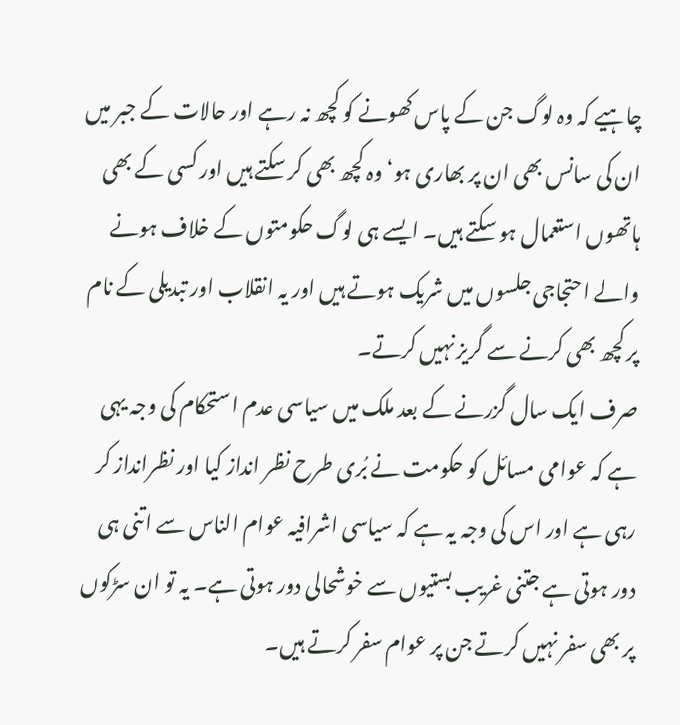چاہیے کہ وہ لوگ جن کے پاس کھونے کو کچھ نہ رہے اور حالات کے جبر میں ان کی سانس بھی ان پر بھاری ہو‘ وہ کچھ بھی کر سکتے ہیں اور کسی کے بھی ہاتھوں استعمال ہو سکتے ہیں۔ ایسے ہی لوگ حکومتوں کے خلاف ہونے والے احتجاجی جلسوں میں شریک ہوتے ہیں اور یہ انقلاب اور تبدیلی کے نام پر کچھ بھی کرنے سے گریز نہیں کرتے۔
صرف ایک سال گزرنے کے بعد ملک میں سیاسی عدم استحکام کی وجہ یہی ہے کہ عوامی مسائل کو حکومت نے بُری طرح نظر انداز کیا اور نظرانداز کر رہی ہے اور اس کی وجہ یہ ہے کہ سیاسی اشرافیہ عوام الناس سے اتنی ہی دور ہوتی ہے جتنی غریب بستیوں سے خوشحالی دور ہوتی ہے۔ یہ تو ان سڑکوں پر بھی سفر نہیں کرتے جن پر عوام سفر کرتے ہیں۔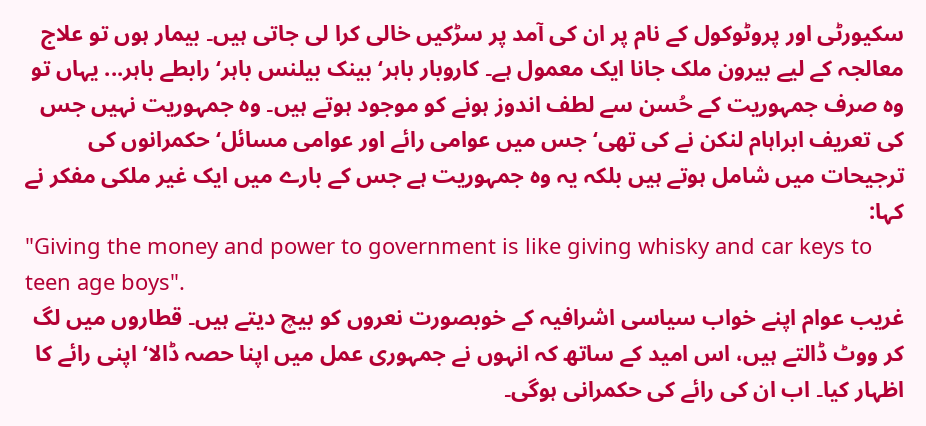سکیورٹی اور پروٹوکول کے نام پر ان کی آمد پر سڑکیں خالی کرا لی جاتی ہیں۔ بیمار ہوں تو علاج معالجہ کے لیے بیرون ملک جانا ایک معمول ہے۔ کاروبار باہر‘ بینک بیلنس باہر‘ رابطے باہر... یہاں تو وہ صرف جمہوریت کے حُسن سے لطف اندوز ہونے کو موجود ہوتے ہیں۔ وہ جمہوریت نہیں جس کی تعریف ابراہام لنکن نے کی تھی‘ جس میں عوامی رائے اور عوامی مسائل‘ حکمرانوں کی ترجیحات میں شامل ہوتے ہیں بلکہ یہ وہ جمہوریت ہے جس کے بارے میں ایک غیر ملکی مفکر نے کہا:
"Giving the money and power to government is like giving whisky and car keys to teen age boys".
غریب عوام اپنے خواب سیاسی اشرافیہ کے خوبصورت نعروں کو بیچ دیتے ہیں۔ قطاروں میں لگ کر ووٹ ڈالتے ہیں، اس امید کے ساتھ کہ انہوں نے جمہوری عمل میں اپنا حصہ ڈالا‘ اپنی رائے کا اظہار کیا۔ اب ان کی رائے کی حکمرانی ہوگی۔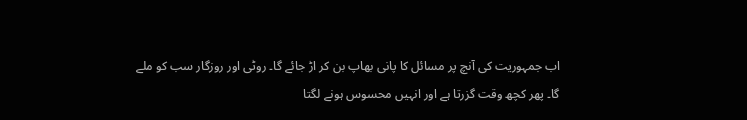اب جمہوریت کی آنچ پر مسائل کا پانی بھاپ بن کر اڑ جائے گا۔ روٹی اور روزگار سب کو ملے گا۔ پھر کچھ وقت گزرتا ہے اور انہیں محسوس ہونے لگتا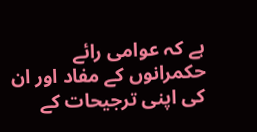ہے کہ عوامی رائے حکمرانوں کے مفاد اور ان کی اپنی ترجیحات کے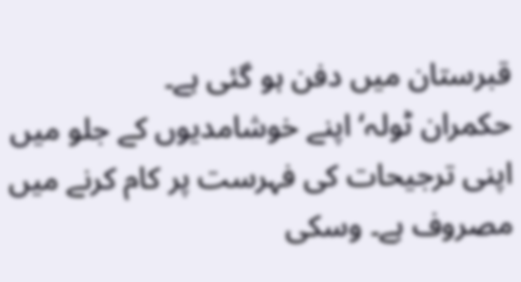قبرستان میں دفن ہو گئی ہے۔
حکمران ٹولہ‘ اپنے خوشامدیوں کے جلو میں اپنی ترجیحات کی فہرست پر کام کرنے میں مصروف ہے۔ وسکی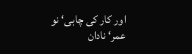اور کار کی چابی‘ نو عمر‘ نادان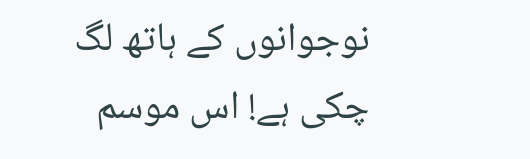نوجوانوں کے ہاتھ لگ چکی ہے! اس موسم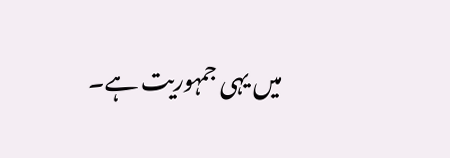میں یہی جمہوریت ہے۔